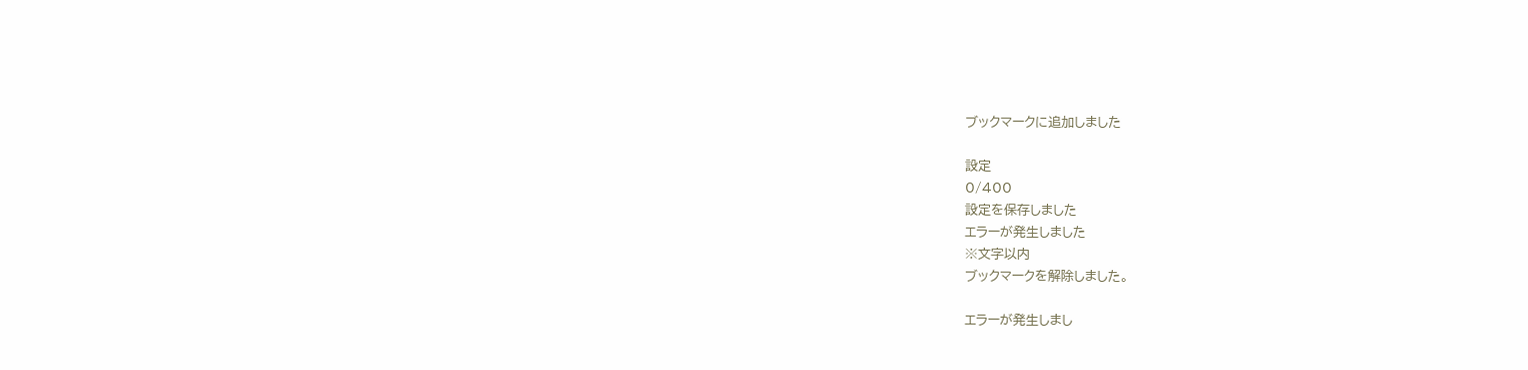ブックマークに追加しました

設定
0/400
設定を保存しました
エラーが発生しました
※文字以内
ブックマークを解除しました。

エラーが発生しまし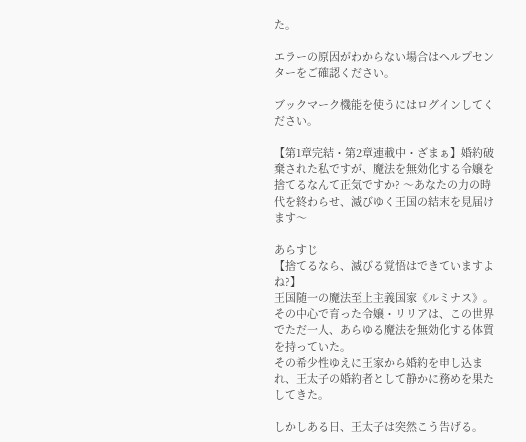た。

エラーの原因がわからない場合はヘルプセンターをご確認ください。

ブックマーク機能を使うにはログインしてください。

【第1章完結・第2章連載中・ざまぁ】婚約破棄された私ですが、魔法を無効化する令嬢を捨てるなんて正気ですか? 〜あなたの力の時代を終わらせ、滅びゆく王国の結末を見届けます〜

あらすじ
【捨てるなら、滅びる覚悟はできていますよね?】
王国随一の魔法至上主義国家《ルミナス》。
その中心で育った令嬢・リリアは、この世界でただ一人、あらゆる魔法を無効化する体質を持っていた。
その希少性ゆえに王家から婚約を申し込まれ、王太子の婚約者として静かに務めを果たしてきた。

しかしある日、王太子は突然こう告げる。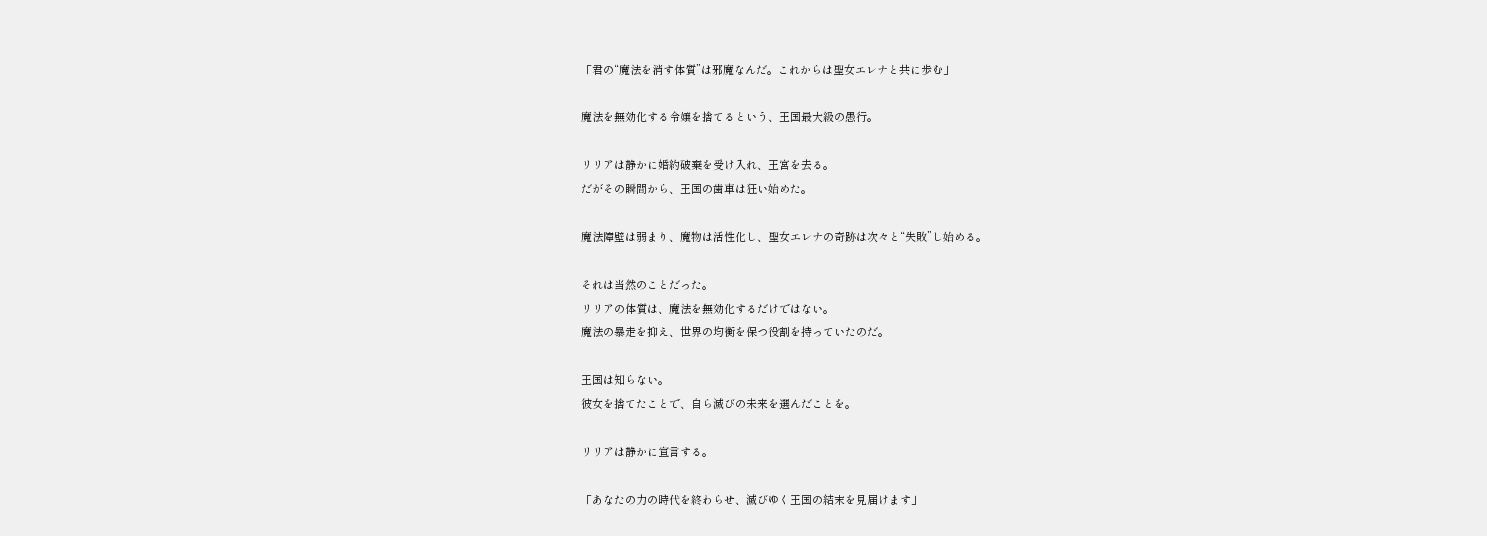「君の“魔法を消す体質”は邪魔なんだ。これからは聖女エレナと共に歩む」

魔法を無効化する令嬢を捨てるという、王国最大級の愚行。

リリアは静かに婚約破棄を受け入れ、王宮を去る。
だがその瞬間から、王国の歯車は狂い始めた。

魔法障壁は弱まり、魔物は活性化し、聖女エレナの奇跡は次々と“失敗”し始める。

それは当然のことだった。
リリアの体質は、魔法を無効化するだけではない。
魔法の暴走を抑え、世界の均衡を保つ役割を持っていたのだ。

王国は知らない。
彼女を捨てたことで、自ら滅びの未来を選んだことを。

リリアは静かに宣言する。

「あなたの力の時代を終わらせ、滅びゆく王国の結末を見届けます」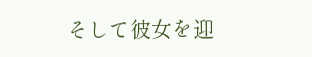そして彼女を迎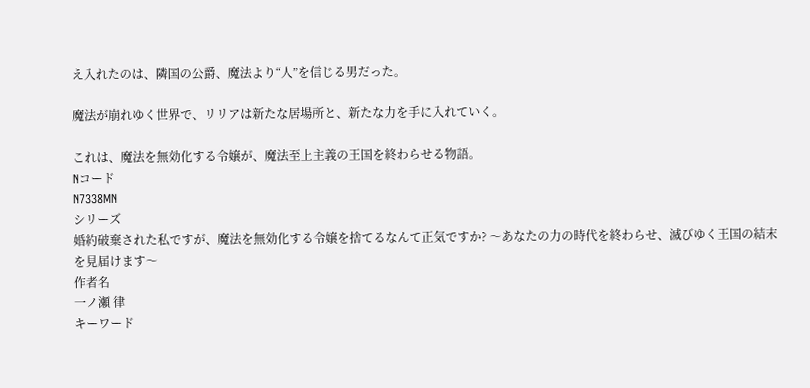え入れたのは、隣国の公爵、魔法より“人”を信じる男だった。

魔法が崩れゆく世界で、リリアは新たな居場所と、新たな力を手に入れていく。

これは、魔法を無効化する令嬢が、魔法至上主義の王国を終わらせる物語。
Nコード
N7338MN
シリーズ
婚約破棄された私ですが、魔法を無効化する令嬢を捨てるなんて正気ですか? 〜あなたの力の時代を終わらせ、滅びゆく王国の結末を見届けます〜
作者名
一ノ瀬 律
キーワード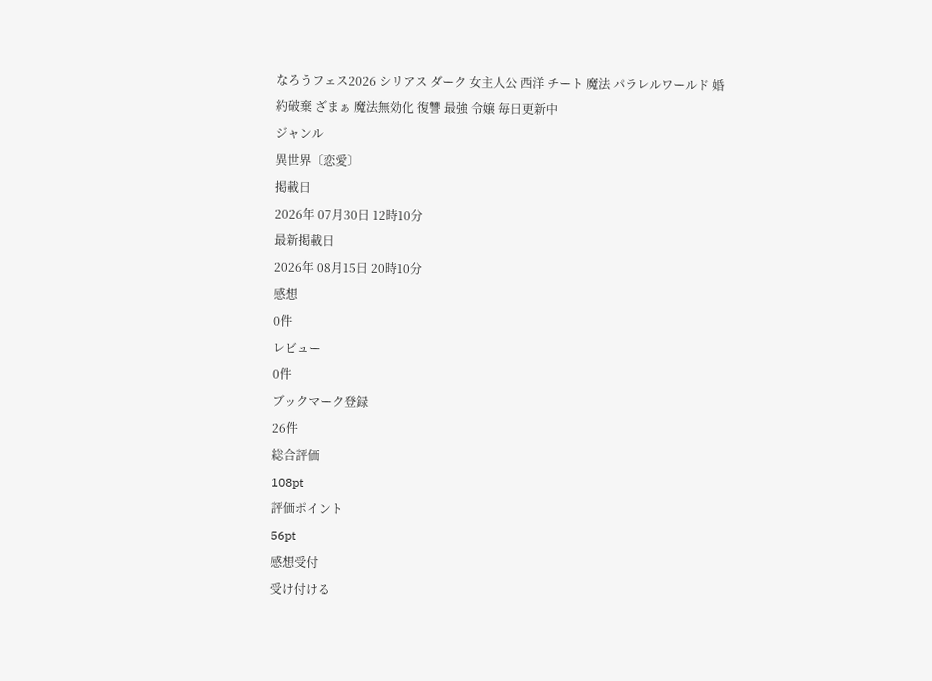なろうフェス2026 シリアス ダーク 女主人公 西洋 チート 魔法 パラレルワールド 婚約破棄 ざまぁ 魔法無効化 復讐 最強 令嬢 毎日更新中
ジャンル
異世界〔恋愛〕
掲載日
2026年 07月30日 12時10分
最新掲載日
2026年 08月15日 20時10分
感想
0件
レビュー
0件
ブックマーク登録
26件
総合評価
108pt
評価ポイント
56pt
感想受付
受け付ける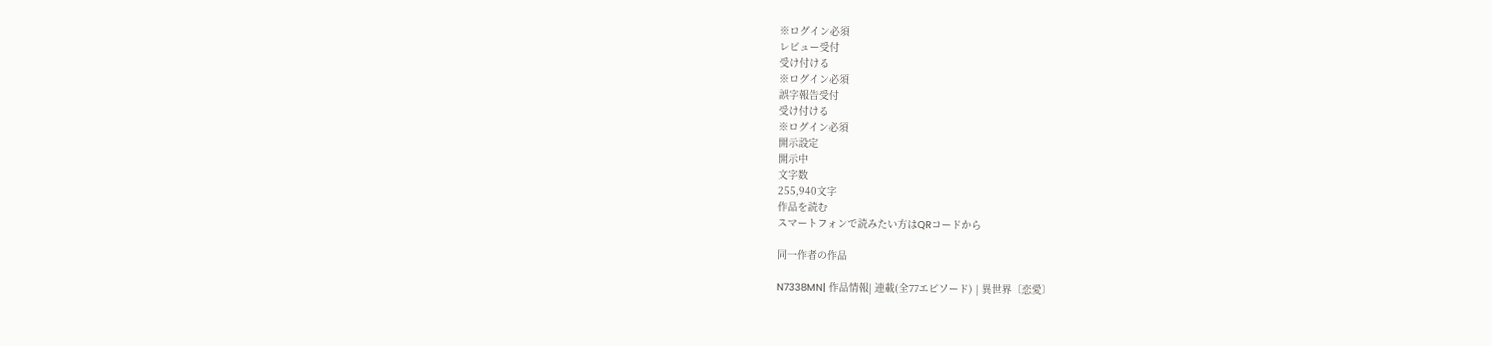※ログイン必須
レビュー受付
受け付ける
※ログイン必須
誤字報告受付
受け付ける
※ログイン必須
開示設定
開示中
文字数
255,940文字
作品を読む
スマートフォンで読みたい方はQRコードから

同一作者の作品

N7338MN| 作品情報| 連載(全77エピソード) | 異世界〔恋愛〕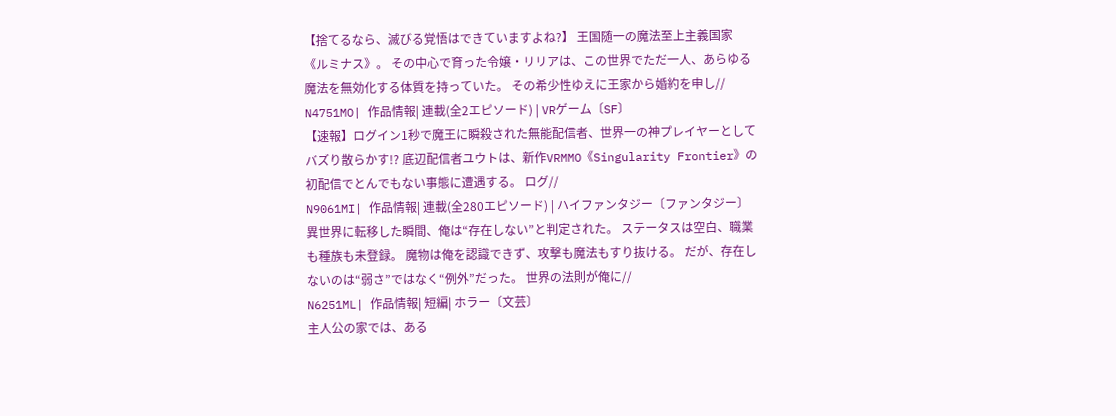【捨てるなら、滅びる覚悟はできていますよね?】 王国随一の魔法至上主義国家《ルミナス》。 その中心で育った令嬢・リリアは、この世界でただ一人、あらゆる魔法を無効化する体質を持っていた。 その希少性ゆえに王家から婚約を申し//
N4751MO| 作品情報| 連載(全2エピソード) | VRゲーム〔SF〕
【速報】ログイン1秒で魔王に瞬殺された無能配信者、世界一の神プレイヤーとしてバズり散らかす!? 底辺配信者ユウトは、新作VRMMO《Singularity Frontier》の初配信でとんでもない事態に遭遇する。 ログ//
N9061MI| 作品情報| 連載(全280エピソード) | ハイファンタジー〔ファンタジー〕
異世界に転移した瞬間、俺は“存在しない”と判定された。 ステータスは空白、職業も種族も未登録。 魔物は俺を認識できず、攻撃も魔法もすり抜ける。 だが、存在しないのは“弱さ”ではなく“例外”だった。 世界の法則が俺に//
N6251ML| 作品情報| 短編| ホラー〔文芸〕
主人公の家では、ある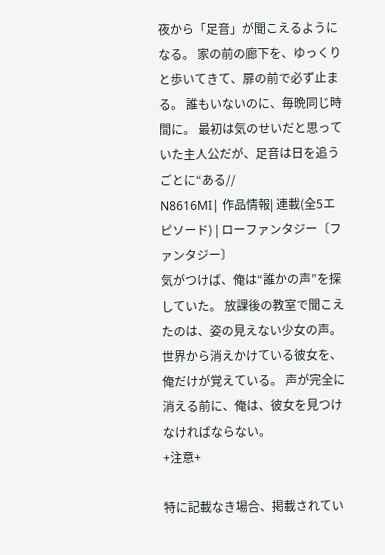夜から「足音」が聞こえるようになる。 家の前の廊下を、ゆっくりと歩いてきて、扉の前で必ず止まる。 誰もいないのに、毎晩同じ時間に。 最初は気のせいだと思っていた主人公だが、足音は日を追うごとに“ある//
N8616MI| 作品情報| 連載(全5エピソード) | ローファンタジー〔ファンタジー〕
気がつけば、俺は“誰かの声”を探していた。 放課後の教室で聞こえたのは、姿の見えない少女の声。 世界から消えかけている彼女を、俺だけが覚えている。 声が完全に消える前に、俺は、彼女を見つけなければならない。
+注意+

特に記載なき場合、掲載されてい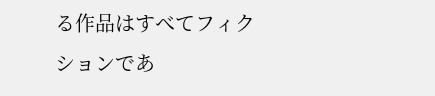る作品はすべてフィクションであ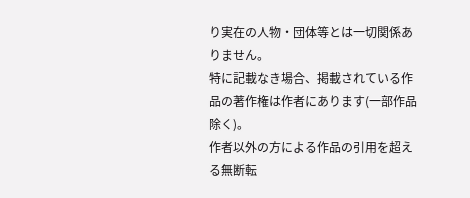り実在の人物・団体等とは一切関係ありません。
特に記載なき場合、掲載されている作品の著作権は作者にあります(一部作品除く)。
作者以外の方による作品の引用を超える無断転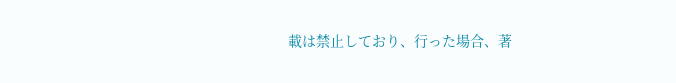載は禁止しており、行った場合、著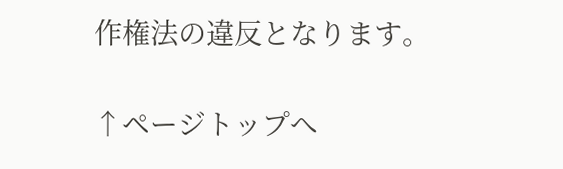作権法の違反となります。

↑ページトップへ